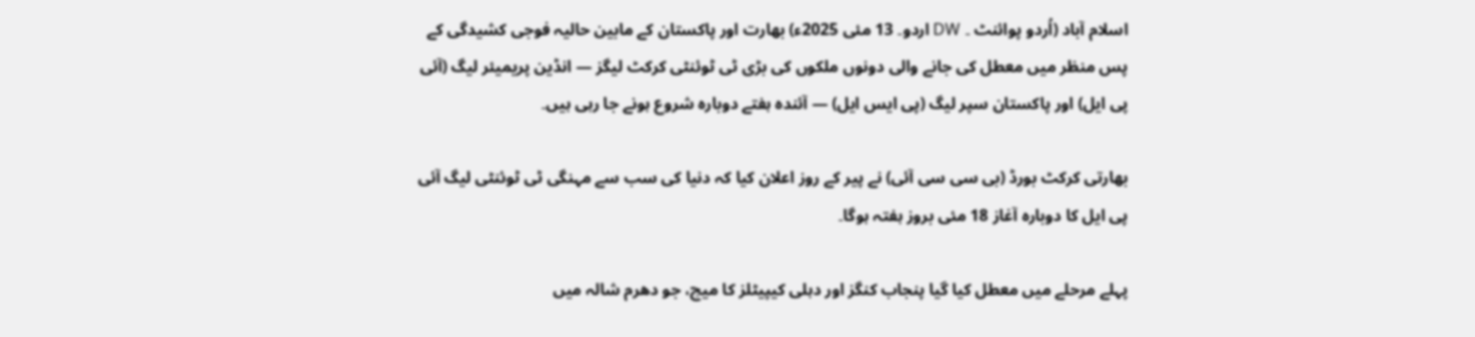اسلام آباد (اُردو پوائنٹ ۔ DW اردو۔ 13 مئی 2025ء) بھارت اور پاکستان کے مابین حالیہ فوجی کشیدگی کے پس منظر میں معطل کی جانے والی دونوں ملکوں کی بڑی ٹی ٹوئنٹی کرکٹ لیگز — انڈین پریمیئر لیگ (آئی پی ایل) اور پاکستان سپر لیگ (پی ایس ایل) — آئندہ ہفتے دوبارہ شروع ہونے جا رہی ہیں۔

بھارتی کرکٹ بورڈ (بی سی سی آئی) نے پیر کے روز اعلان کیا کہ دنیا کی سب سے مہنگی ٹی ٹوئنٹی لیگ آئی پی ایل کا دوبارہ آغاز 18 مئی بروز ہفتہ ہوگا۔

پہلے مرحلے میں معطل کیا گیا پنجاب کنگز اور دہلی کیپیٹلز کا میچ، جو دھرم شالہ میں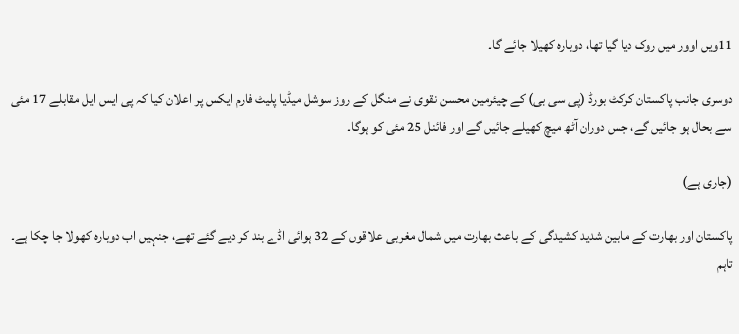11ویں اوور میں روک دیا گیا تھا، دوبارہ کھیلا جائے گا۔

دوسری جانب پاکستان کرکٹ بورڈ (پی سی بی) کے چیئرمین محسن نقوی نے منگل کے روز سوشل میڈیا پلیٹ فارم ایکس پر اعلان کیا کہ پی ایس ایل مقابلے 17 مئی سے بحال ہو جائیں گے، جس دوران آٹھ میچ کھیلے جائیں گے اور فائنل 25 مئی کو ہوگا۔

(جاری ہے)

پاکستان اور بھارت کے مابین شدید کشیدگی کے باعث بھارت میں شمال مغربی علاقوں کے 32 ہوائی اڈے بند کر دیے گئے تھے، جنہیں اب دوبارہ کھولا جا چکا ہے۔ تاہم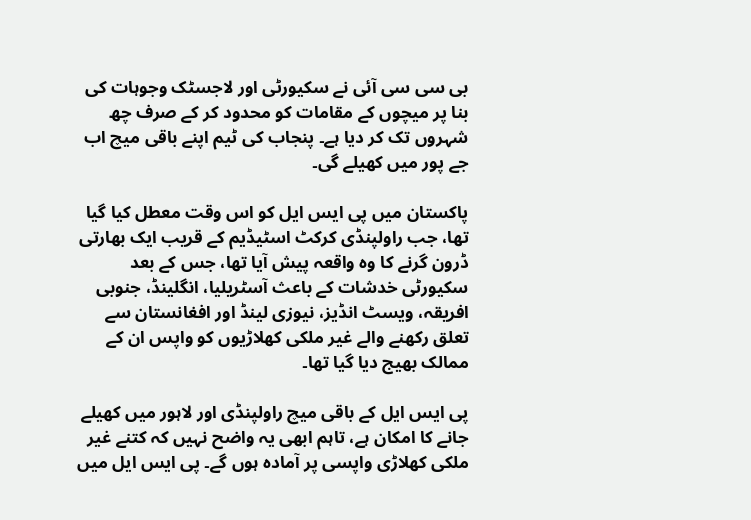بی سی سی آئی نے سکیورٹی اور لاجسٹک وجوہات کی بنا پر میچوں کے مقامات کو محدود کر کے صرف چھ شہروں تک کر دیا ہے۔ پنجاب کی ٹیم اپنے باقی میچ اب جے پور میں کھیلے گی۔

پاکستان میں پی ایس ایل کو اس وقت معطل کیا گیا تھا، جب راولپنڈی کرکٹ اسٹیڈیم کے قریب ایک بھارتی ڈرون گرنے کا وہ واقعہ پیش آیا تھا، جس کے بعد سکیورٹی خدشات کے باعث آسٹریلیا، انگلینڈ، جنوبی افریقہ، ویسٹ انڈیز، نیوزی لینڈ اور افغانستان سے تعلق رکھنے والے غیر ملکی کھلاڑیوں کو واپس ان کے ممالک بھیج دیا گیا تھا۔

پی ایس ایل کے باقی میچ راولپنڈی اور لاہور میں کھیلے جانے کا امکان ہے، تاہم ابھی یہ واضح نہیں کہ کتنے غیر ملکی کھلاڑی واپسی پر آمادہ ہوں گے۔ پی ایس ایل میں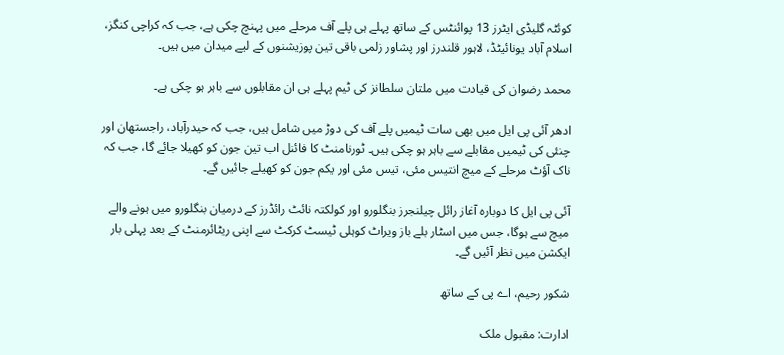کوئٹہ گلیڈی ایٹرز 13 پوائنٹس کے ساتھ پہلے ہی پلے آف مرحلے میں پہنچ چکی ہے، جب کہ کراچی کنگز، اسلام آباد یونائیٹڈ، لاہور قلندرز اور پشاور زلمی باقی تین پوزیشنوں کے لیے میدان میں ہیں۔

محمد رضوان کی قیادت میں ملتان سلطانز کی ٹیم پہلے ہی ان مقابلوں سے باہر ہو چکی ہے۔

ادھر آئی پی ایل میں بھی سات ٹیمیں پلے آف کی دوڑ میں شامل ہیں، جب کہ حیدرآباد، راجستھان اور چنئی کی ٹیمیں مقابلے سے باہر ہو چکی ہیں۔ ٹورنامنٹ کا فائنل اب تین جون کو کھیلا جائے گا، جب کہ ناک آؤٹ مرحلے کے میچ انتیس مئی، تیس مئی اور یکم جون کو کھیلے جائیں گے۔

آئی پی ایل کا دوبارہ آغاز رائل چیلنجرز بنگلورو اور کولکتہ نائٹ رائڈرز کے درمیان بنگلورو میں ہونے والے میچ سے ہوگا، جس میں اسٹار بلے باز ویراٹ کوہلی ٹیسٹ کرکٹ سے اپنی ریٹائرمنٹ کے بعد پہلی بار ایکشن میں نظر آئیں گے۔

شکور رحیم، اے پی کے ساتھ

ادارت: مقبول ملک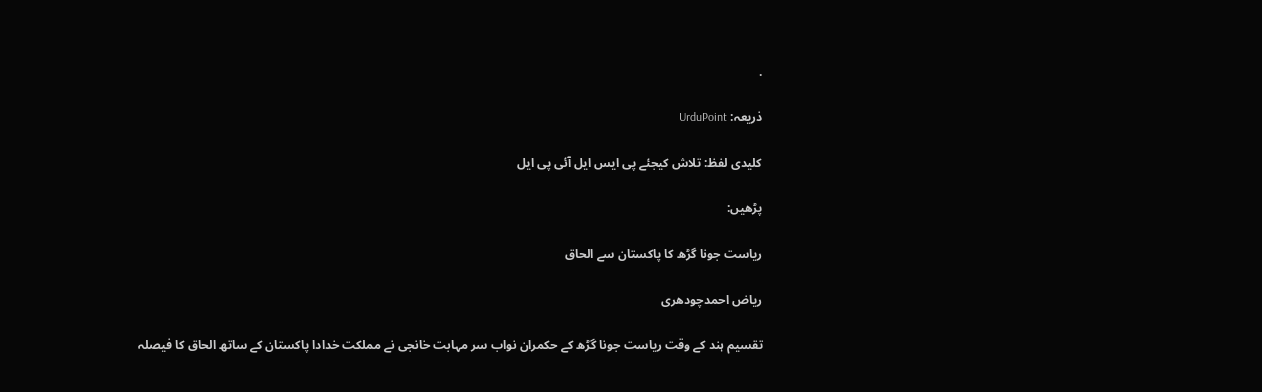.

ذریعہ: UrduPoint

کلیدی لفظ: تلاش کیجئے پی ایس ایل آئی پی ایل

پڑھیں:

ریاست جونا گڑھ کا پاکستان سے الحاق

ریاض احمدچودھری

تقسیم ہند کے وقت ریاست جونا گڑھ کے حکمران نواب سر مہابت خانجی نے مملکت خدادا پاکستان کے ساتھ الحاق کا فیصلہ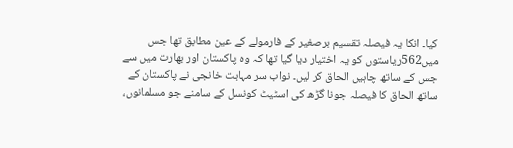کیا۔ انکا یہ فیصلہ تقسیم برصغیر کے فارمولے کے عین مطابق تھا جس میں562ریاستوں کو یہ اختیار دیا گیا تھا کہ وہ پاکستان اور بھارت میں سے جس کے ساتھ چاہیں الحاق کر لیں۔ نواب سر مہابت خانجی نے پاکستان کے ساتھ الحاق کا فیصلہ جونا گڑھ کی اسٹیٹ کونسل کے سامنے جو مسلمانوں،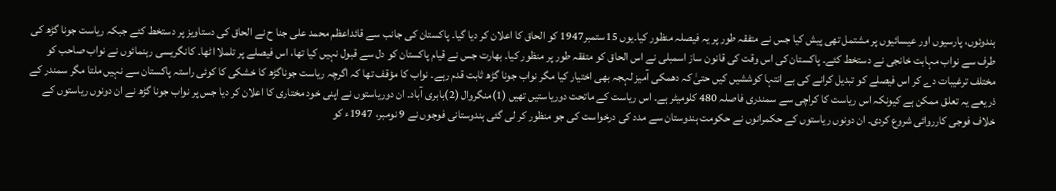ہندوئوں، پارسیوں اور عیسائیوں پر مشتمل تھی پیش کیا جس نے متفقہ طور پر یہ فیصلہ منظور کیا۔یوں 15ستمبر1947 کو الحاق کا اعلان کر دیا گیا۔ پاکستان کی جانب سے قائداعظم محمد علی جنا ح نے الحاق کی دستاویز پر دستخط کئے جبکہ ریاست جونا گڑھ کی طرف سے نواب مہابت خانجی نے دستخط کئے۔ پاکستان کی اس وقت کی قانون ساز اسمبلی نے اس الحاق کو متفقہ طور پر منظور کیا۔ بھارت جس نے قیام پاکستان کو دل سے قبول نہیں کیا تھا، اس فیصلے پر تلملا اٹھا۔ کانگریسی رہنمائوں نے نواب صاحب کو مختلف ترغیبات دے کر اس فیصلے کو تبدیل کرانے کی بے انتہا کوششیں کیں حتیٰ کہ دھمکی آمیز لہجہ بھی اختیار کیا مگر نواب جونا گڑھ ثابت قدم رہے۔ نواب کا مؤقف تھا کہ اگرچہ ریاست جوناگڑھ کا خشکی کا کوئی راستہ پاکستان سے نہیں ملتا مگر سمندر کے ذریعے یہ تعلق ممکن ہے کیونکہ اس ریاست کا کراچی سے سمندری فاصلہ 480 کلومیٹر ہے۔ اس ریاست کے ماتحت دوریاستیں تھیں (1)منگروال (2)بابری آباد۔ ان دوریاستوں نے اپنی خود مختاری کا اعلان کر دیا جس پر نواب جونا گڑھ نے ان دونوں ریاستوں کے خلاف فوجی کارروائی شروع کردی۔ ان دونوں ریاستوں کے حکمرانوں نے حکومت ہندوستان سے مدد کی درخواست کی جو منظور کر لی گئی ہندوستانی فوجوں نے 9 نومبر، 1947ء کو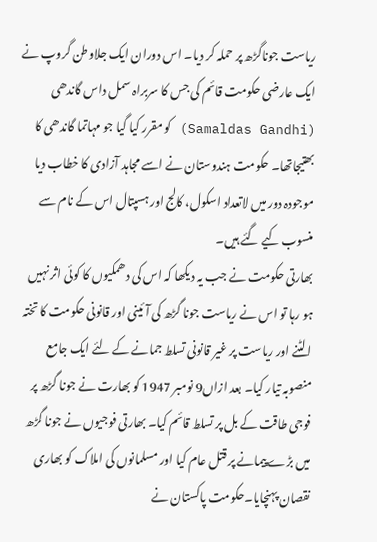ریاست جوناگڑھ پر حملہ کر دیا۔ اس دوران ایک جلاوطن گروپ نے ایک عارضی حکومت قائم کی جس کا سربراہ سمل داس گاندھی (Samaldas Gandhi) کو مقرر کیا گیا جو مہاتما گاندھی کا بھتیجاتھا۔ حکومت ہندوستان نے اسے مجاہد آزادی کا خطاب دیا موجودہ دور میں لاتعداد اسکول، کالج اور ہسپتال اس کے نام سے منسوب کیے گئے ہیں۔
بھارتی حکومت نے جب یہ دیکھا کہ اس کی دھمکیوں کا کوئی اثر نہیں ہو رہا تو اس نے ریاست جونا گڑھ کی آئینی اور قانونی حکومت کا تختہ الٹنے اور ریاست پر غیر قانونی تسلط جمانے کے لئے ایک جامع منصوبہ تیار کیا۔ بعد ازاں9 نومبر 1947 کو بھارت نے جونا گڑھ پر فوجی طاقت کے بل پر تسلط قائم کیا۔ بھارتی فوجیوں نے جونا گڑھ میں بڑے پیمانے پر قتل عام کیا اور مسلمانوں کی املاک کو بھاری نقصان پہنچایا۔حکومت پاکستان نے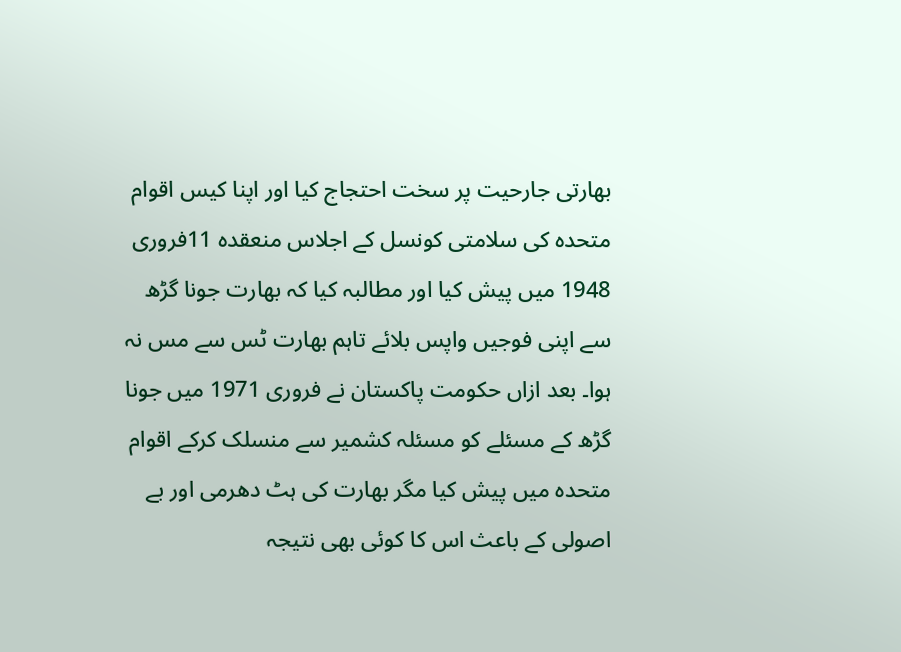بھارتی جارحیت پر سخت احتجاج کیا اور اپنا کیس اقوام متحدہ کی سلامتی کونسل کے اجلاس منعقدہ 11فروری 1948 میں پیش کیا اور مطالبہ کیا کہ بھارت جونا گڑھ سے اپنی فوجیں واپس بلائے تاہم بھارت ٹس سے مس نہ ہوا۔ بعد ازاں حکومت پاکستان نے فروری 1971 میں جونا گڑھ کے مسئلے کو مسئلہ کشمیر سے منسلک کرکے اقوام متحدہ میں پیش کیا مگر بھارت کی ہٹ دھرمی اور بے اصولی کے باعث اس کا کوئی بھی نتیجہ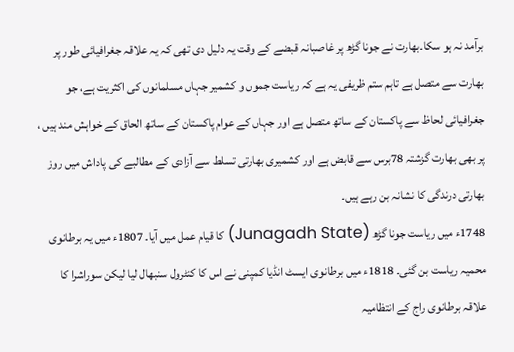برآمد نہ ہو سکا۔بھارت نے جونا گڑھ پر غاصبانہ قبضے کے وقت یہ دلیل دی تھی کہ یہ علاقہ جغرافیائی طور پر بھارت سے متصل ہے تاہم ستم ظریفی یہ ہے کہ ریاست جموں و کشمیر جہاں مسلمانوں کی اکثریت ہے، جو جغرافیائی لحاظ سے پاکستان کے ساتھ متصل ہے اور جہاں کے عوام پاکستان کے ساتھ الحاق کے خواہش مند ہیں ، پر بھی بھارت گزشتہ 78برس سے قابض ہے اور کشمیری بھارتی تسلط سے آزادی کے مطالبے کی پاداش میں روز بھارتی درندگی کا نشانہ بن رہے ہیں۔
1748ء میں ریاست جونا گڑھ (Junagadh State) کا قیام عمل میں آیا۔ 1807ء میں یہ برطانوی محمیہ ریاست بن گئی۔ 1818ء میں برطانوی ایسٹ انڈیا کمپنی نے اس کا کنٹرول سنبھال لیا لیکن سوراشرا کا علاقہ برطانوی راج کے انتظامیہ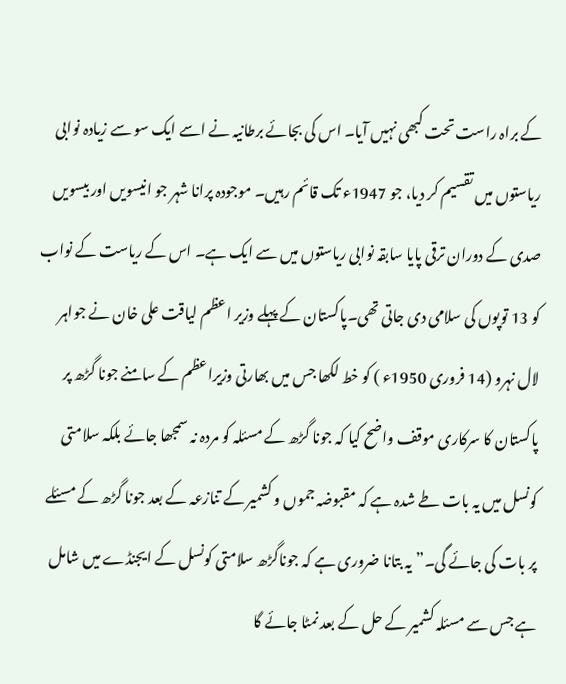کے براہ راست تحت کبھی نہیں آیا۔ اس کی بجائے برطانیہ نے اسے ایک سو سے زیادہ نوابی ریاستوں میں تقسیم کر دیا، جو 1947ء تک قائم رہیں۔ موجودہ پرانا شہر جو انیسویں اور بیسویں صدی کے دوران ترقی پایا سابقہ نوابی ریاستوں میں سے ایک ہے۔ اس کے ریاست کے نواب کو 13 توپوں کی سلامی دی جاتی تھی۔پاکستان کے پہلے وزیر اعظم لیاقت علی خان نے جواہر لال نہرو (14 فروری 1950ء ) کو خط لکھا جس میں بھارتی وزیراعظم کے سامنے جونا گڑھ پر پاکستان کا سرکاری موقف واضح کیا کہ جونا گڑھ کے مسئلہ کو مردہ نہ سمجھا جائے بلکہ سلامتی کونسل میں یہ بات طے شدہ ہے کہ مقبوضہ جموں و کشمیر کے تنازعہ کے بعد جونا گڑھ کے مسئلے پر بات کی جائے گی۔”یہ بتانا ضروری ہے کہ جوناگڑھ سلامتی کونسل کے ایجنڈے میں شامل ہے جس سے مسئلہ کشمیر کے حل کے بعد نمٹا جائے گا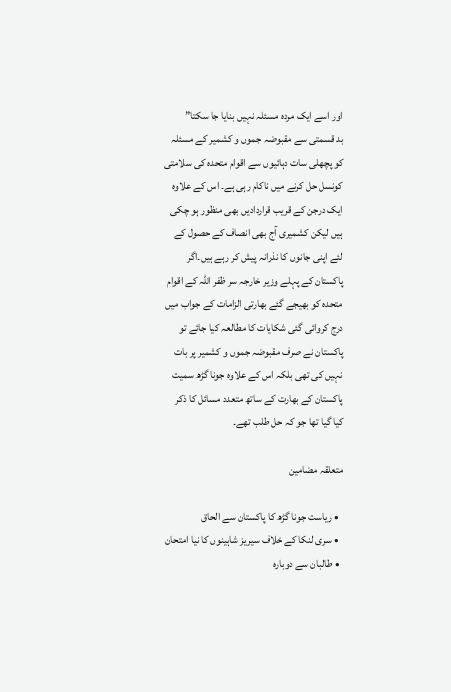اور اسے ایک مردہ مسئلہ نہیں بنایا جا سکتا”
بد قسمتی سے مقبوضہ جموں و کشمیر کے مسئلہ کو پچھلی سات دہائیوں سے اقوام متحدہ کی سلامتی کونسل حل کرنے میں ناکام رہی ہے۔ اس کے علاوہ ایک درجن کے قریب قراردادیں بھی منظور ہو چکی ہیں لیکن کشمیری آج بھی انصاف کے حصول کے لئے اپنی جانوں کا نذرانہ پیش کر رہے ہیں۔اگر پاکستان کے پہلے وزیر خارجہ سر ظفر اللہ کے اقوام متحدہ کو بھیجے گئے بھارتی الزامات کے جواب میں درج کروائی گئی شکایات کا مطالعہ کیا جائے تو پاکستان نے صرف مقبوضہ جموں و کشمیر پر بات نہیں کی تھی بلکہ اس کے علاوہ جونا گڑھ سمیت پاکستان کے بھارت کے ساتھ متعدد مسائل کا ذکر کیا گیا تھا جو کہ حل طلب تھے۔

متعلقہ مضامین

  • ریاست جونا گڑھ کا پاکستان سے الحاق
  • سری لنکا کے خلاف سیریز شاہینوں کا نیا امتحان
  • طالبان سے دوبارہ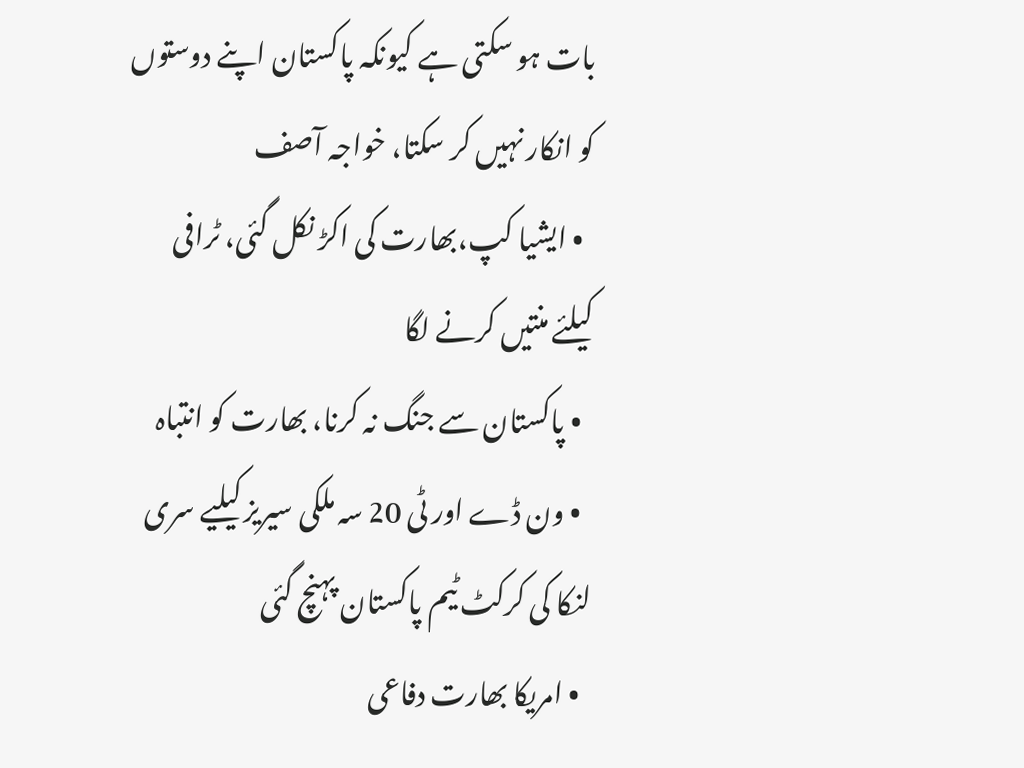بات ہو سکتی ہے کیونکہ پاکستان اپنے دوستوں کو انکار نہیں کر سکتا، خواجہ آصف
  • ایشیا کپ،بھارت کی اکڑ نکل گئی، ٹرافی کیلئے منتیں کرنے لگا
  • پاکستان سے جنگ نہ کرنا، بھارت کو انتباہ
  • ون ڈے اور ٹی 20 سہ ملکی سیریز کیلیے سری لنکا کی کرکٹ ٹیم پاکستان پہنچ گئی
  • امریکا بھارت دفاعی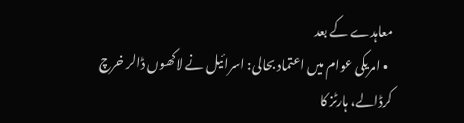معاہدے کے بعد
  • امریکی عوام میں اعتماد بحالی: اسرائیل نے لاکھوں ڈالر خرچ کرڈالے، ہارٹز کا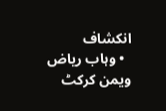انکشاف
  • وہاب ریاض ویمن کرکٹ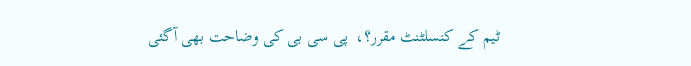ٹیم کے کنسلٹنٹ مقرر؟،  پی سی بی کی وضاحت بھی آگئی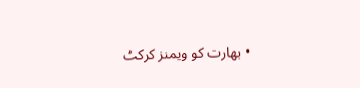• بھارت کو ویمنز کرکٹ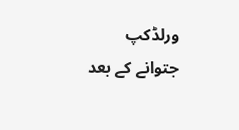ورلڈکپ جتوانے کے بعد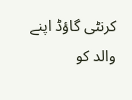کرنٹی گاؤڈ اپنے والد کو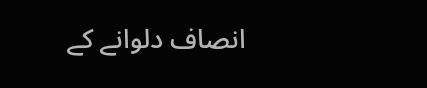انصاف دلوانے کے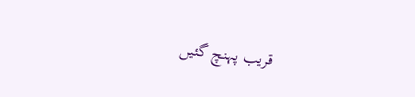قریب پہنچ گئیں